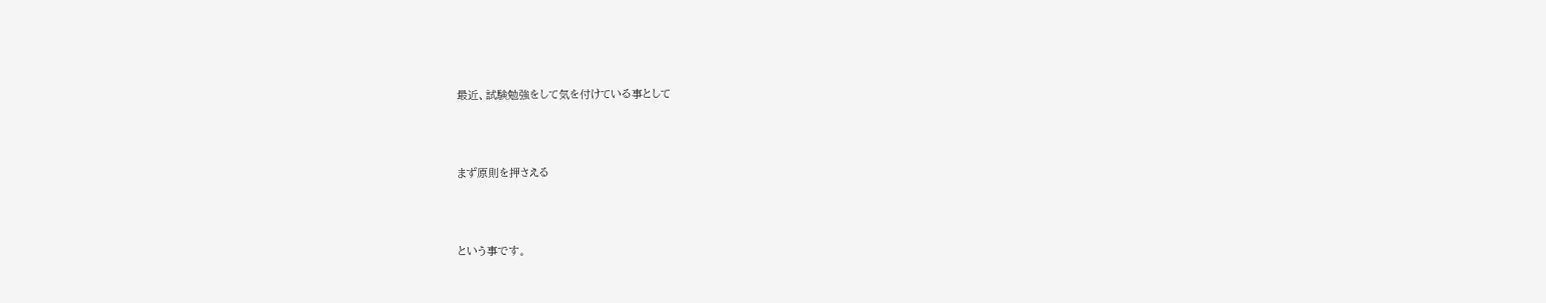最近、試験勉強をして気を付けている事として



まず原則を押さえる



という事です。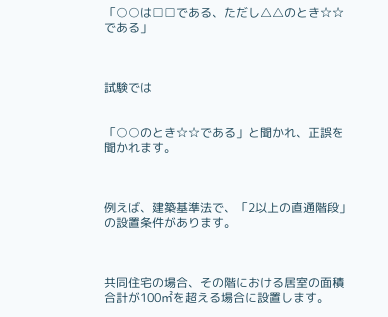「○○は□□である、ただし△△のとき☆☆である」



試験では


「○○のとき☆☆である」と聞かれ、正誤を聞かれます。



例えば、建築基準法で、「2以上の直通階段」の設置条件があります。



共同住宅の場合、その階における居室の面積合計が100㎡を超える場合に設置します。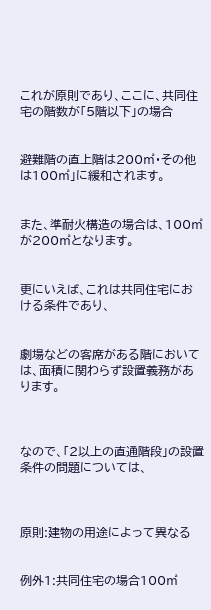これが原則であり、ここに、共同住宅の階数が「5階以下」の場合


避難階の直上階は200㎡・その他は100㎡」に緩和されます。


また、準耐火構造の場合は、100㎡が200㎡となります。


更にいえば、これは共同住宅における条件であり、


劇場などの客席がある階においては、面積に関わらず設置義務があります。



なので、「2以上の直通階段」の設置条件の問題については、



原則:建物の用途によって異なる


例外1:共同住宅の場合100㎡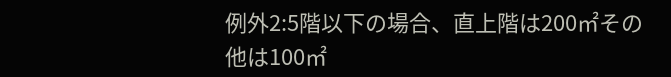例外2:5階以下の場合、直上階は200㎡その他は100㎡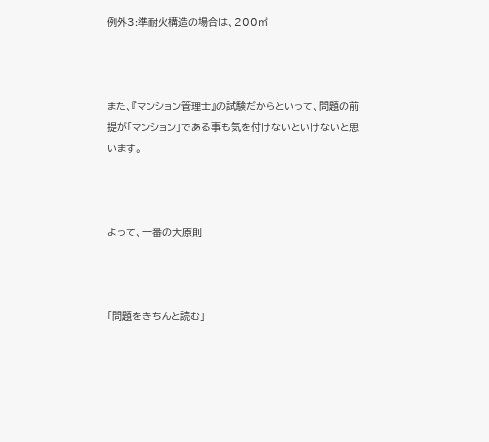例外3:準耐火構造の場合は、200㎡



また、『マンション管理士』の試験だからといって、問題の前提が「マンション」である事も気を付けないといけないと思います。



よって、一番の大原則



「問題をきちんと読む」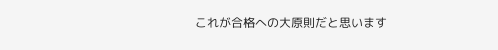これが合格への大原則だと思います